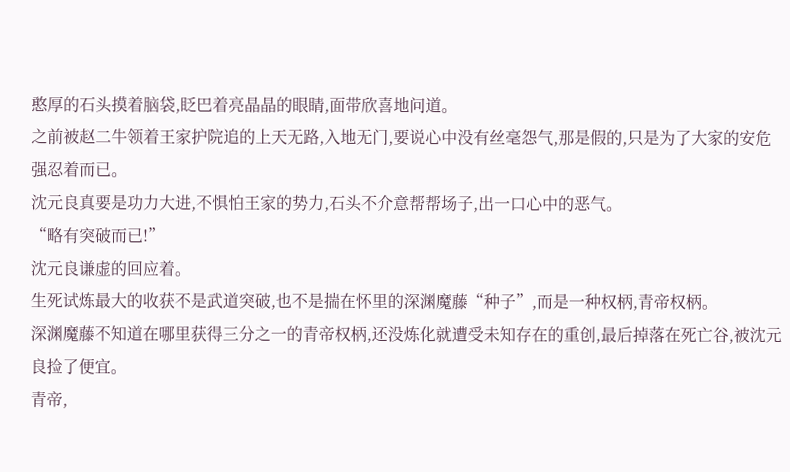憨厚的石头摸着脑袋,眨巴着亮晶晶的眼睛,面带欣喜地问道。
之前被赵二牛领着王家护院追的上天无路,入地无门,要说心中没有丝毫怨气,那是假的,只是为了大家的安危强忍着而已。
沈元良真要是功力大进,不惧怕王家的势力,石头不介意帮帮场子,出一口心中的恶气。
“略有突破而已!”
沈元良谦虚的回应着。
生死试炼最大的收获不是武道突破,也不是揣在怀里的深渊魔藤“种子”,而是一种权柄,青帝权柄。
深渊魔藤不知道在哪里获得三分之一的青帝权柄,还没炼化就遭受未知存在的重创,最后掉落在死亡谷,被沈元良捡了便宜。
青帝,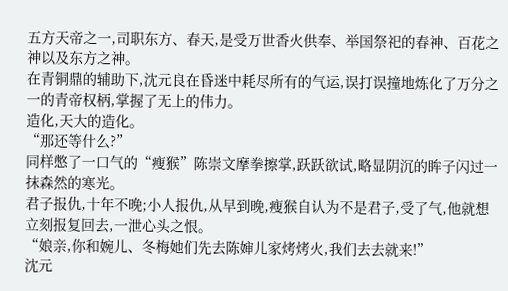五方天帝之一,司职东方、春天,是受万世香火供奉、举国祭祀的春神、百花之神以及东方之神。
在青铜鼎的辅助下,沈元良在昏迷中耗尽所有的气运,误打误撞地炼化了万分之一的青帝权柄,掌握了无上的伟力。
造化,天大的造化。
“那还等什么?”
同样憋了一口气的“瘦猴”陈崇文摩拳擦掌,跃跃欲试,略显阴沉的眸子闪过一抹森然的寒光。
君子报仇,十年不晚;小人报仇,从早到晚,瘦猴自认为不是君子,受了气,他就想立刻报复回去,一泄心头之恨。
“娘亲,你和婉儿、冬梅她们先去陈婶儿家烤烤火,我们去去就来!”
沈元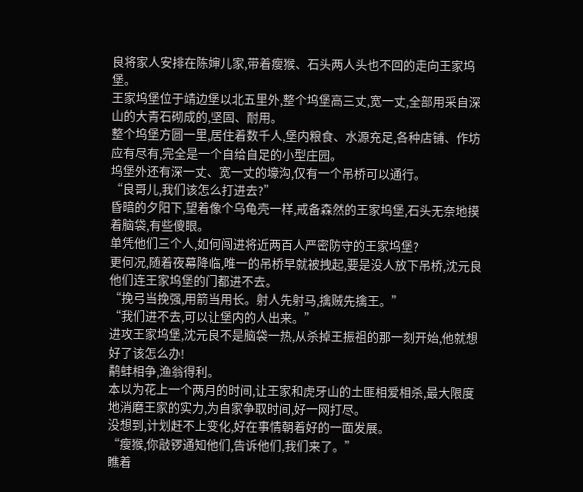良将家人安排在陈婶儿家,带着瘦猴、石头两人头也不回的走向王家坞堡。
王家坞堡位于靖边堡以北五里外,整个坞堡高三丈,宽一丈,全部用采自深山的大青石砌成的,坚固、耐用。
整个坞堡方圆一里,居住着数千人,堡内粮食、水源充足,各种店铺、作坊应有尽有,完全是一个自给自足的小型庄园。
坞堡外还有深一丈、宽一丈的壕沟,仅有一个吊桥可以通行。
“良哥儿,我们该怎么打进去?”
昏暗的夕阳下,望着像个乌龟壳一样,戒备森然的王家坞堡,石头无奈地摸着脑袋,有些傻眼。
单凭他们三个人,如何闯进将近两百人严密防守的王家坞堡?
更何况,随着夜幕降临,唯一的吊桥早就被拽起,要是没人放下吊桥,沈元良他们连王家坞堡的门都进不去。
“挽弓当挽强,用箭当用长。射人先射马,擒贼先擒王。”
“我们进不去,可以让堡内的人出来。”
进攻王家坞堡,沈元良不是脑袋一热,从杀掉王振祖的那一刻开始,他就想好了该怎么办!
鹬蚌相争,渔翁得利。
本以为花上一个两月的时间,让王家和虎牙山的土匪相爱相杀,最大限度地消磨王家的实力,为自家争取时间,好一网打尽。
没想到,计划赶不上变化,好在事情朝着好的一面发展。
“瘦猴,你敲锣通知他们,告诉他们,我们来了。”
瞧着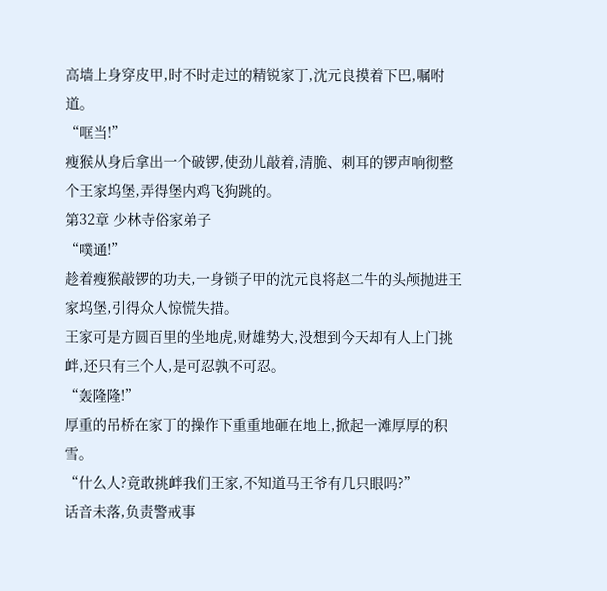高墙上身穿皮甲,时不时走过的精锐家丁,沈元良摸着下巴,嘱咐道。
“哐当!”
瘦猴从身后拿出一个破锣,使劲儿敲着,清脆、刺耳的锣声响彻整个王家坞堡,弄得堡内鸡飞狗跳的。
第32章 少林寺俗家弟子
“噗通!”
趁着瘦猴敲锣的功夫,一身锁子甲的沈元良将赵二牛的头颅抛进王家坞堡,引得众人惊慌失措。
王家可是方圆百里的坐地虎,财雄势大,没想到今天却有人上门挑衅,还只有三个人,是可忍孰不可忍。
“轰隆隆!”
厚重的吊桥在家丁的操作下重重地砸在地上,掀起一滩厚厚的积雪。
“什么人?竟敢挑衅我们王家,不知道马王爷有几只眼吗?”
话音未落,负责警戒事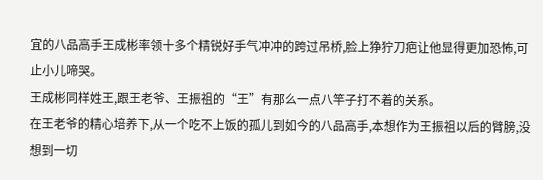宜的八品高手王成彬率领十多个精锐好手气冲冲的跨过吊桥,脸上狰狞刀疤让他显得更加恐怖,可止小儿啼哭。
王成彬同样姓王,跟王老爷、王振祖的“王”有那么一点八竿子打不着的关系。
在王老爷的精心培养下,从一个吃不上饭的孤儿到如今的八品高手,本想作为王振祖以后的臂膀,没想到一切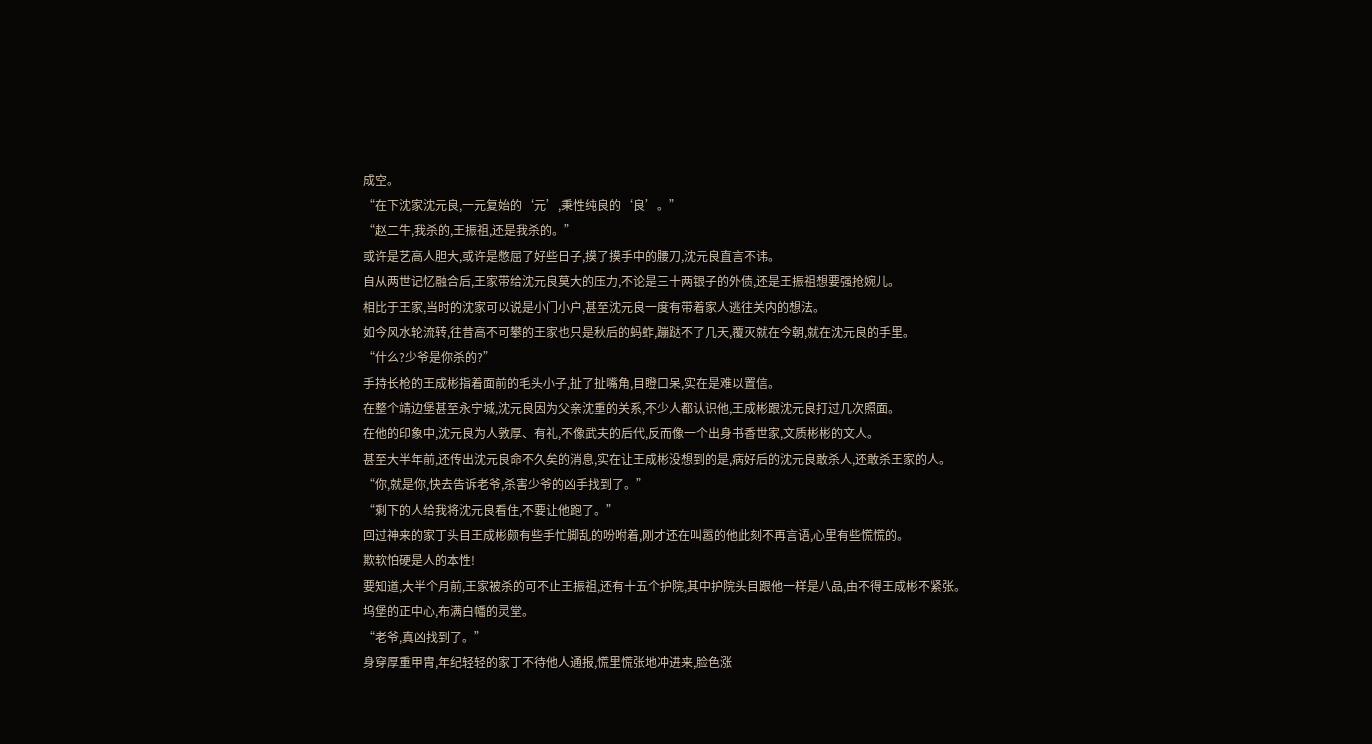成空。
“在下沈家沈元良,一元复始的‘元’,秉性纯良的‘良’。”
“赵二牛,我杀的,王振祖,还是我杀的。”
或许是艺高人胆大,或许是憋屈了好些日子,摸了摸手中的腰刀,沈元良直言不讳。
自从两世记忆融合后,王家带给沈元良莫大的压力,不论是三十两银子的外债,还是王振祖想要强抢婉儿。
相比于王家,当时的沈家可以说是小门小户,甚至沈元良一度有带着家人逃往关内的想法。
如今风水轮流转,往昔高不可攀的王家也只是秋后的蚂蚱,蹦跶不了几天,覆灭就在今朝,就在沈元良的手里。
“什么?少爷是你杀的?”
手持长枪的王成彬指着面前的毛头小子,扯了扯嘴角,目瞪口呆,实在是难以置信。
在整个靖边堡甚至永宁城,沈元良因为父亲沈重的关系,不少人都认识他,王成彬跟沈元良打过几次照面。
在他的印象中,沈元良为人敦厚、有礼,不像武夫的后代,反而像一个出身书香世家,文质彬彬的文人。
甚至大半年前,还传出沈元良命不久矣的消息,实在让王成彬没想到的是,病好后的沈元良敢杀人,还敢杀王家的人。
“你,就是你,快去告诉老爷,杀害少爷的凶手找到了。”
“剩下的人给我将沈元良看住,不要让他跑了。”
回过神来的家丁头目王成彬颇有些手忙脚乱的吩咐着,刚才还在叫嚣的他此刻不再言语,心里有些慌慌的。
欺软怕硬是人的本性!
要知道,大半个月前,王家被杀的可不止王振祖,还有十五个护院,其中护院头目跟他一样是八品,由不得王成彬不紧张。
坞堡的正中心,布满白幡的灵堂。
“老爷,真凶找到了。”
身穿厚重甲胄,年纪轻轻的家丁不待他人通报,慌里慌张地冲进来,脸色涨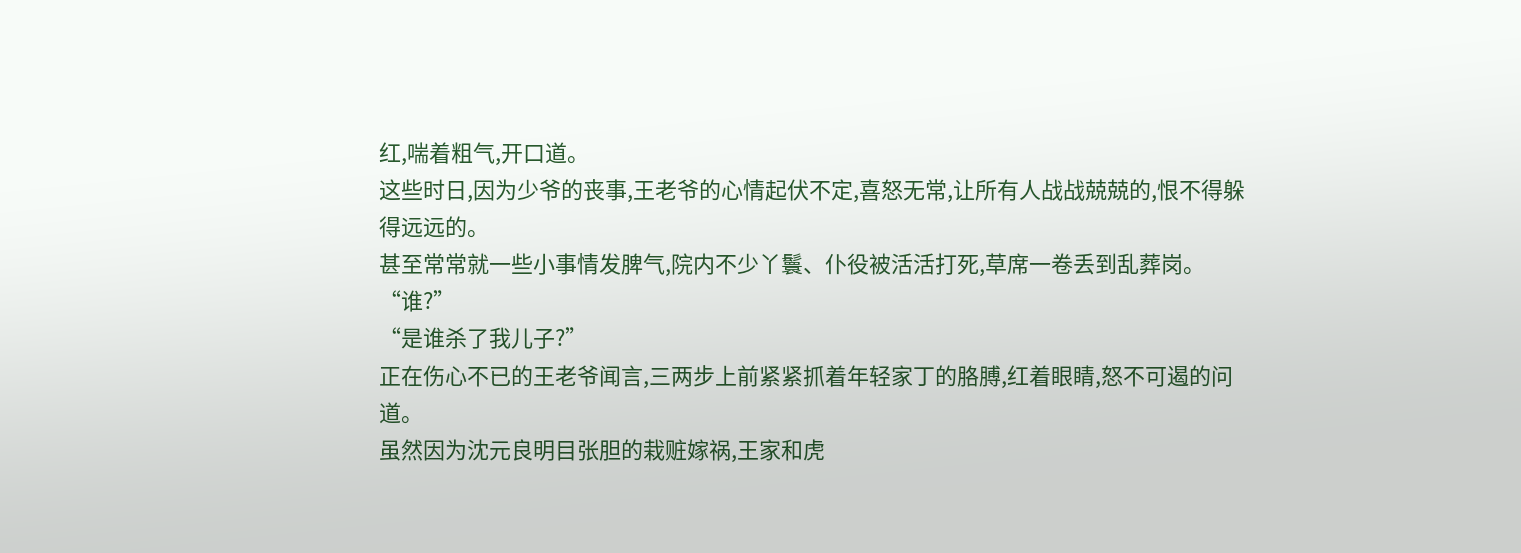红,喘着粗气,开口道。
这些时日,因为少爷的丧事,王老爷的心情起伏不定,喜怒无常,让所有人战战兢兢的,恨不得躲得远远的。
甚至常常就一些小事情发脾气,院内不少丫鬟、仆役被活活打死,草席一卷丢到乱葬岗。
“谁?”
“是谁杀了我儿子?”
正在伤心不已的王老爷闻言,三两步上前紧紧抓着年轻家丁的胳膊,红着眼睛,怒不可遏的问道。
虽然因为沈元良明目张胆的栽赃嫁祸,王家和虎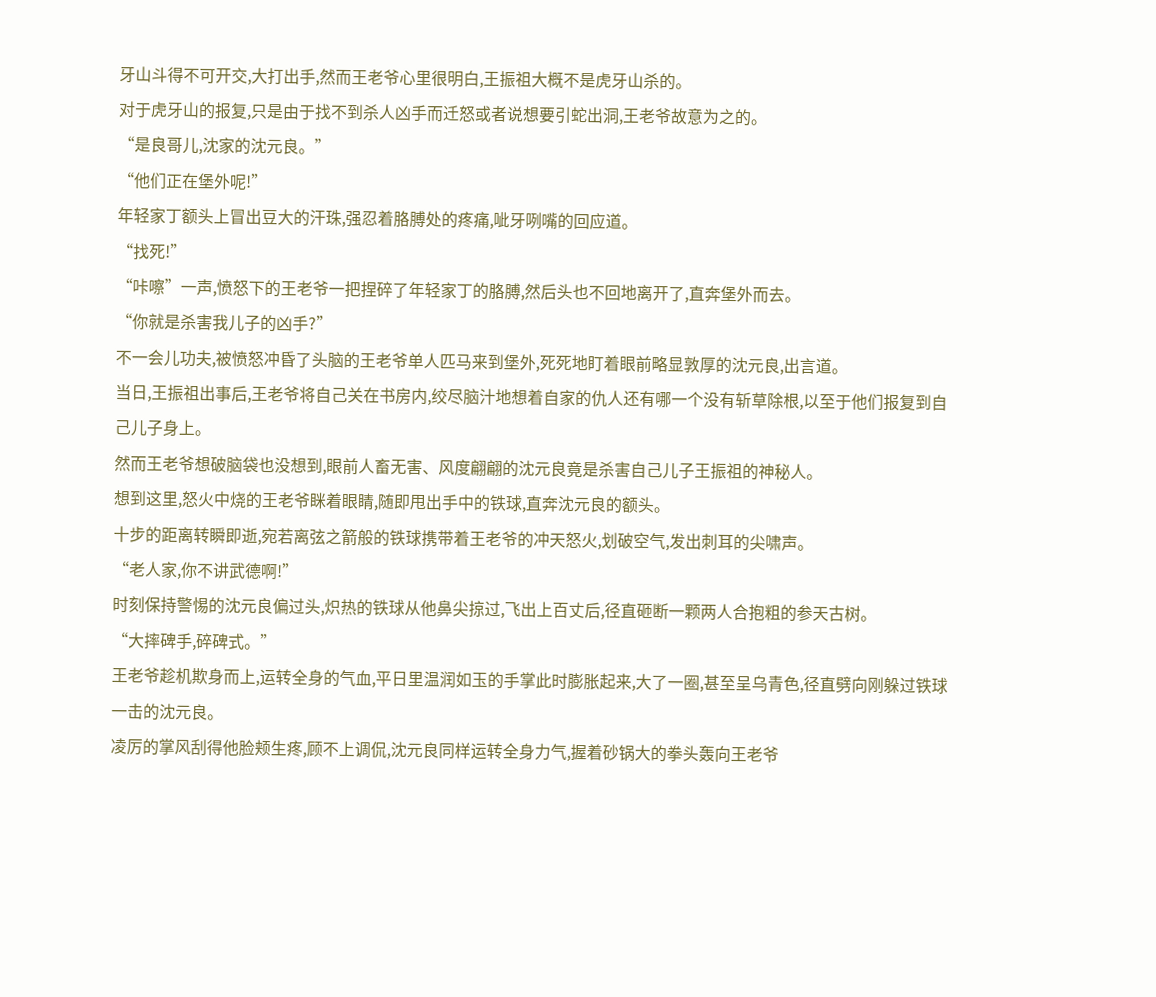牙山斗得不可开交,大打出手,然而王老爷心里很明白,王振祖大概不是虎牙山杀的。
对于虎牙山的报复,只是由于找不到杀人凶手而迁怒或者说想要引蛇出洞,王老爷故意为之的。
“是良哥儿,沈家的沈元良。”
“他们正在堡外呢!”
年轻家丁额头上冒出豆大的汗珠,强忍着胳膊处的疼痛,呲牙咧嘴的回应道。
“找死!”
“咔嚓”一声,愤怒下的王老爷一把捏碎了年轻家丁的胳膊,然后头也不回地离开了,直奔堡外而去。
“你就是杀害我儿子的凶手?”
不一会儿功夫,被愤怒冲昏了头脑的王老爷单人匹马来到堡外,死死地盯着眼前略显敦厚的沈元良,出言道。
当日,王振祖出事后,王老爷将自己关在书房内,绞尽脑汁地想着自家的仇人还有哪一个没有斩草除根,以至于他们报复到自己儿子身上。
然而王老爷想破脑袋也没想到,眼前人畜无害、风度翩翩的沈元良竟是杀害自己儿子王振祖的神秘人。
想到这里,怒火中烧的王老爷眯着眼睛,随即甩出手中的铁球,直奔沈元良的额头。
十步的距离转瞬即逝,宛若离弦之箭般的铁球携带着王老爷的冲天怒火,划破空气,发出刺耳的尖啸声。
“老人家,你不讲武德啊!”
时刻保持警惕的沈元良偏过头,炽热的铁球从他鼻尖掠过,飞出上百丈后,径直砸断一颗两人合抱粗的参天古树。
“大摔碑手,碎碑式。”
王老爷趁机欺身而上,运转全身的气血,平日里温润如玉的手掌此时膨胀起来,大了一圈,甚至呈乌青色,径直劈向刚躲过铁球一击的沈元良。
凌厉的掌风刮得他脸颊生疼,顾不上调侃,沈元良同样运转全身力气,握着砂锅大的拳头轰向王老爷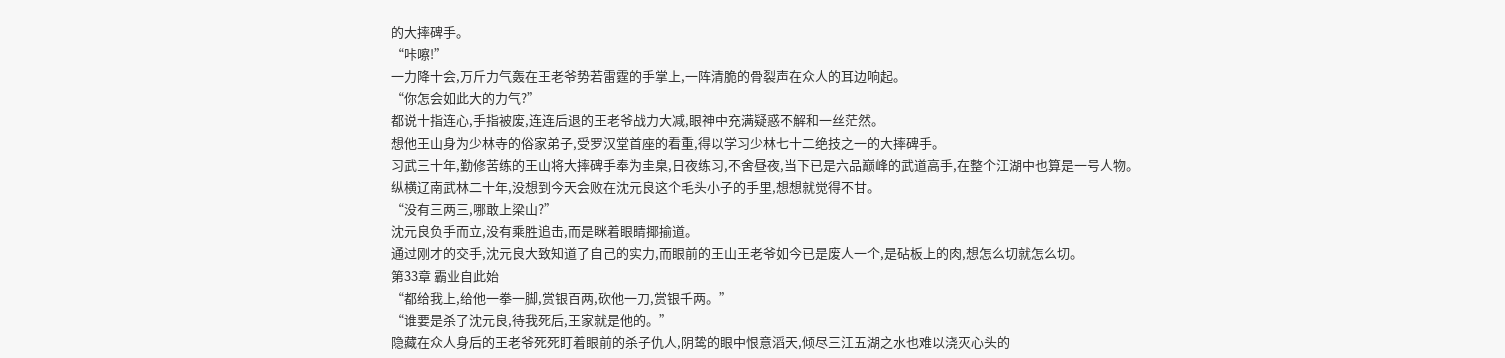的大摔碑手。
“咔嚓!”
一力降十会,万斤力气轰在王老爷势若雷霆的手掌上,一阵清脆的骨裂声在众人的耳边响起。
“你怎会如此大的力气?”
都说十指连心,手指被废,连连后退的王老爷战力大减,眼神中充满疑惑不解和一丝茫然。
想他王山身为少林寺的俗家弟子,受罗汉堂首座的看重,得以学习少林七十二绝技之一的大摔碑手。
习武三十年,勤修苦练的王山将大摔碑手奉为圭臬,日夜练习,不舍昼夜,当下已是六品巅峰的武道高手,在整个江湖中也算是一号人物。
纵横辽南武林二十年,没想到今天会败在沈元良这个毛头小子的手里,想想就觉得不甘。
“没有三两三,哪敢上梁山?”
沈元良负手而立,没有乘胜追击,而是眯着眼睛揶揄道。
通过刚才的交手,沈元良大致知道了自己的实力,而眼前的王山王老爷如今已是废人一个,是砧板上的肉,想怎么切就怎么切。
第33章 霸业自此始
“都给我上,给他一拳一脚,赏银百两,砍他一刀,赏银千两。”
“谁要是杀了沈元良,待我死后,王家就是他的。”
隐藏在众人身后的王老爷死死盯着眼前的杀子仇人,阴鸷的眼中恨意滔天,倾尽三江五湖之水也难以浇灭心头的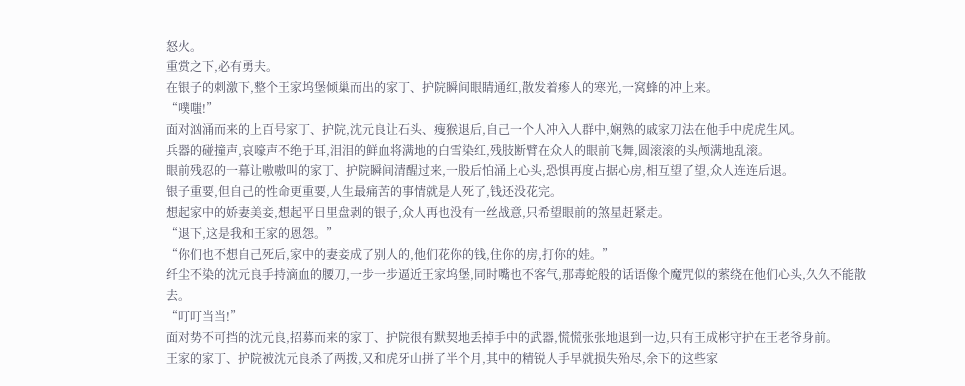怒火。
重赏之下,必有勇夫。
在银子的刺激下,整个王家坞堡倾巢而出的家丁、护院瞬间眼睛通红,散发着瘆人的寒光,一窝蜂的冲上来。
“噗嗤!”
面对汹涌而来的上百号家丁、护院,沈元良让石头、瘦猴退后,自己一个人冲入人群中,娴熟的戚家刀法在他手中虎虎生风。
兵器的碰撞声,哀嚎声不绝于耳,泪泪的鲜血将满地的白雪染红,残肢断臂在众人的眼前飞舞,圆滚滚的头颅满地乱滚。
眼前残忍的一幕让嗷嗷叫的家丁、护院瞬间清醒过来,一股后怕涌上心头,恐惧再度占据心房,相互望了望,众人连连后退。
银子重要,但自己的性命更重要,人生最痛苦的事情就是人死了,钱还没花完。
想起家中的娇妻美妾,想起平日里盘剥的银子,众人再也没有一丝战意,只希望眼前的煞星赶紧走。
“退下,这是我和王家的恩怨。”
“你们也不想自己死后,家中的妻妾成了别人的,他们花你的钱,住你的房,打你的娃。”
纤尘不染的沈元良手持滴血的腰刀,一步一步逼近王家坞堡,同时嘴也不客气,那毒蛇般的话语像个魔咒似的萦绕在他们心头,久久不能散去。
“叮叮当当!”
面对势不可挡的沈元良,招募而来的家丁、护院很有默契地丢掉手中的武器,慌慌张张地退到一边,只有王成彬守护在王老爷身前。
王家的家丁、护院被沈元良杀了两拨,又和虎牙山拼了半个月,其中的精锐人手早就损失殆尽,余下的这些家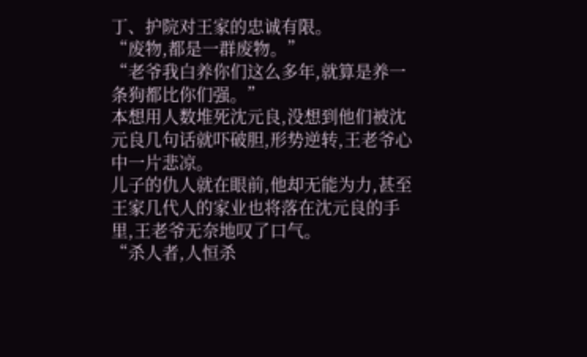丁、护院对王家的忠诚有限。
“废物,都是一群废物。”
“老爷我白养你们这么多年,就算是养一条狗都比你们强。”
本想用人数堆死沈元良,没想到他们被沈元良几句话就吓破胆,形势逆转,王老爷心中一片悲凉。
儿子的仇人就在眼前,他却无能为力,甚至王家几代人的家业也将落在沈元良的手里,王老爷无奈地叹了口气。
“杀人者,人恒杀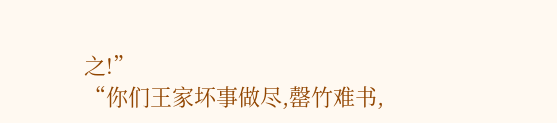之!”
“你们王家坏事做尽,罄竹难书,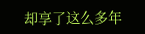却享了这么多年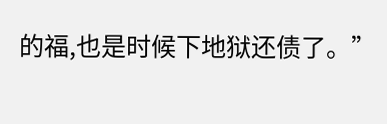的福,也是时候下地狱还债了。”